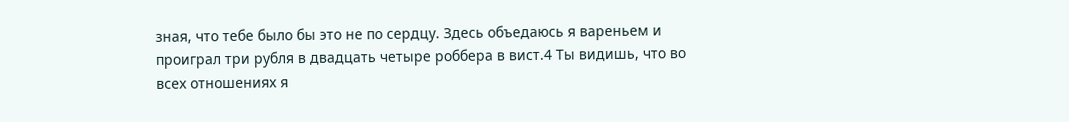зная, что тебе было бы это не по сердцу. Здесь объедаюсь я вареньем и проиграл три рубля в двадцать четыре роббера в вист.4 Ты видишь, что во всех отношениях я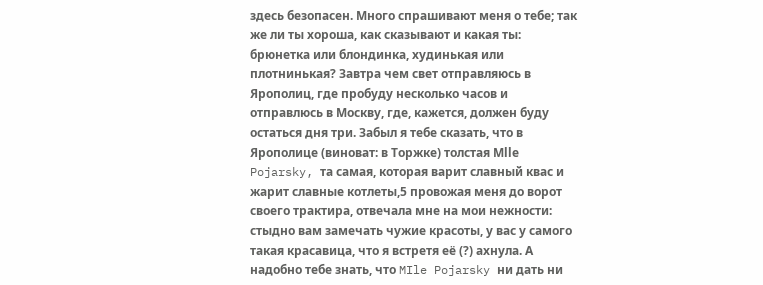здесь безопасен. Много спрашивают меня о тебе; так же ли ты хороша, как сказывают и какая ты: брюнетка или блондинка, худинькая или плотнинькая? Завтра чем свет отправляюсь в Ярополиц, где пробуду несколько часов и отправлюсь в Москву, где, кажется, должен буду остаться дня три. Забыл я тебе сказать, что в Ярополице (виноват: в Торжке) толстая Мllе Pojarsky, та самая, которая варит славный квас и жарит славные котлеты,5 провожая меня до ворот своего трактира, отвечала мне на мои нежности: стыдно вам замечать чужие красоты, у вас у самого такая красавица, что я встретя её (?) ахнула. А надобно тебе знать, что MIle Pojarsky ни дать ни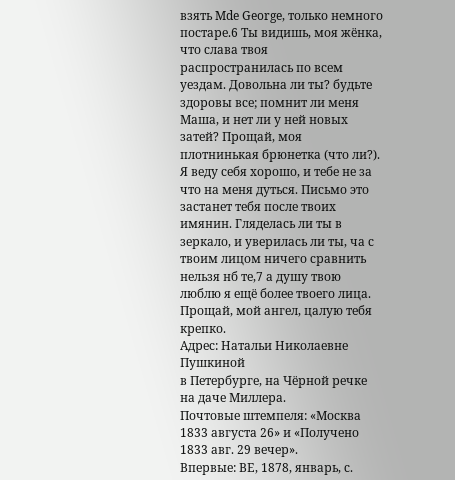взять Mde George, только немного постаре.6 Ты видишь, моя жёнка, что слава твоя распространилась по всем уездам. Довольна ли ты? будьте здоровы все; помнит ли меня Маша, и нет ли у ней новых затей? Прощай, моя плотнинькая брюнетка (что ли?). Я веду себя хорошо, и тебе не за что на меня дуться. Письмо это застанет тебя после твоих имянин. Гляделась ли ты в зеркало, и уверилась ли ты, ча с твоим лицом ничего сравнить нельзя нб те,7 а душу твою люблю я ещё более твоего лица. Прощай, мой ангел, цалую тебя крепко.
Адрес: Натальи Николаевне Пушкиной
в Петербурге, на Чёрной речке на даче Миллера.
Почтовые штемпеля: «Москва 1833 августа 26» и «Получено 1833 авг. 29 вечер».
Впервые: ВЕ, 1878, январь, с.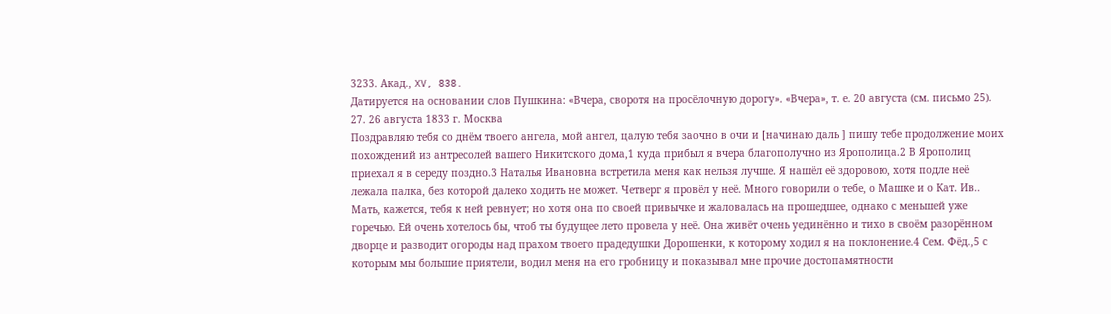3233. Акад., XV, 838.
Датируется на основании слов Пушкина: «Вчера, своротя на просёлочную дорогу». «Вчера», т. е. 20 августа (см. письмо 25).
27. 26 августа 1833 г. Москва
Поздравляю тебя со днём твоего ангела, мой ангел, цалую тебя заочно в очи и [начинаю даль ] пишу тебе продолжение моих похождений из антресолей вашего Никитского дома,1 куда прибыл я вчера благополучно из Ярополица.2 В Ярополиц приехал я в середу поздно.3 Наталья Ивановна встретила меня как нельзя лучше. Я нашёл её здоровою, хотя подле неё лежала палка, без которой далеко ходить не может. Четверг я провёл у неё. Много говорили о тебе, о Машке и о Кат. Ив.. Мать, кажется, тебя к ней ревнует; но хотя она по своей привычке и жаловалась на прошедшее, однако с меньшей уже горечью. Ей очень хотелось бы, чтоб ты будущее лето провела у неё. Она живёт очень уединённо и тихо в своём разорённом дворце и разводит огороды над прахом твоего прадедушки Дорошенки, к которому ходил я на поклонение.4 Сем. Фёд.,5 с которым мы большие приятели, водил меня на его гробницу и показывал мне прочие достопамятности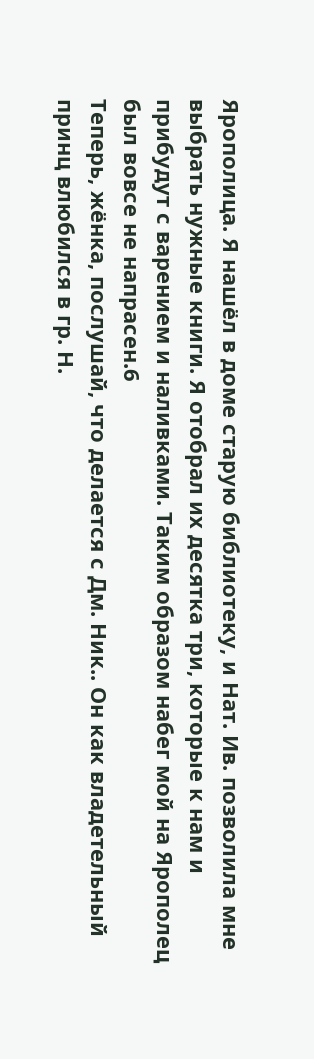Ярополица. Я нашёл в доме старую библиотеку, и Нат. Ив. позволила мне выбрать нужные книги. Я отобрал их десятка три, которые к нам и прибудут с варением и наливками. Таким образом набег мой на Ярополец был вовсе не напрасен.6
Теперь, жёнка, послушай, что делается с Дм. Ник.. Он как владетельный принц влюбился в гр. Н.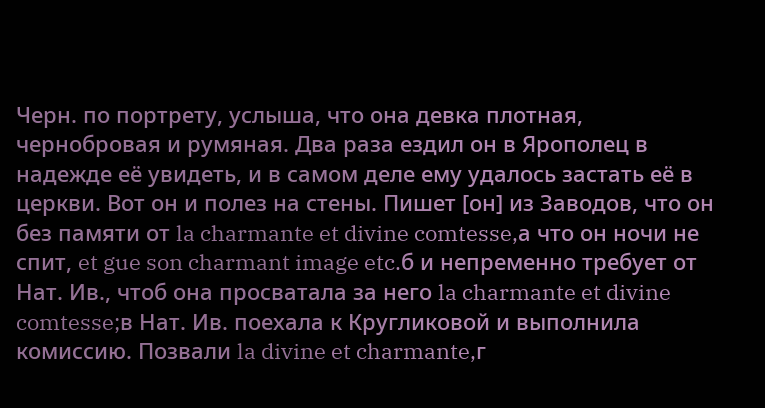Черн. по портрету, услыша, что она девка плотная, чернобровая и румяная. Два раза ездил он в Ярополец в надежде её увидеть, и в самом деле ему удалось застать её в церкви. Вот он и полез на стены. Пишет [он] из Заводов, что он без памяти от la charmante et divine comtesse,а что он ночи не спит, et gue son charmant image etc.б и непременно требует от Нат. Ив., чтоб она просватала за него la charmante et divine comtesse;в Нат. Ив. поехала к Кругликовой и выполнила комиссию. Позвали la divine et charmante,г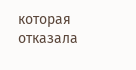которая отказала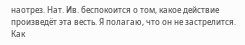наотрез. Нат. Ив. беспокоится о том, какое действие произведёт эта весть. Я полагаю, что он не застрелится. Как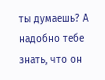ты думаешь? А надобно тебе знать, что он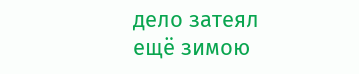дело затеял ещё зимою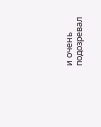и очень подозревал